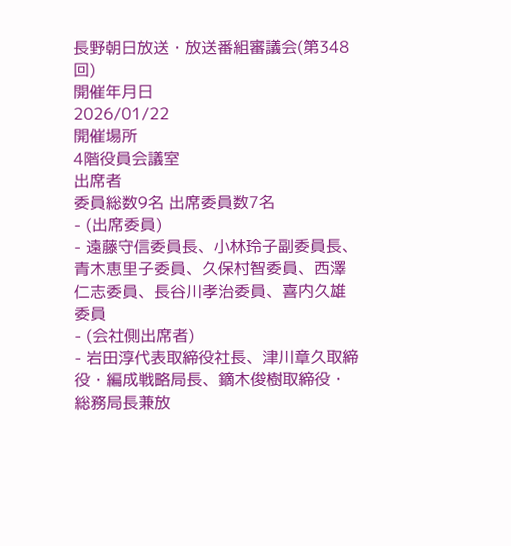長野朝日放送・放送番組審議会(第348回)
開催年月日
2026/01/22
開催場所
4階役員会議室
出席者
委員総数9名 出席委員数7名
- (出席委員)
- 遠藤守信委員長、小林玲子副委員長、青木恵里子委員、久保村智委員、西澤仁志委員、長谷川孝治委員、喜内久雄委員
- (会社側出席者)
- 岩田淳代表取締役社長、津川章久取締役・編成戦略局長、鏑木俊樹取締役・総務局長兼放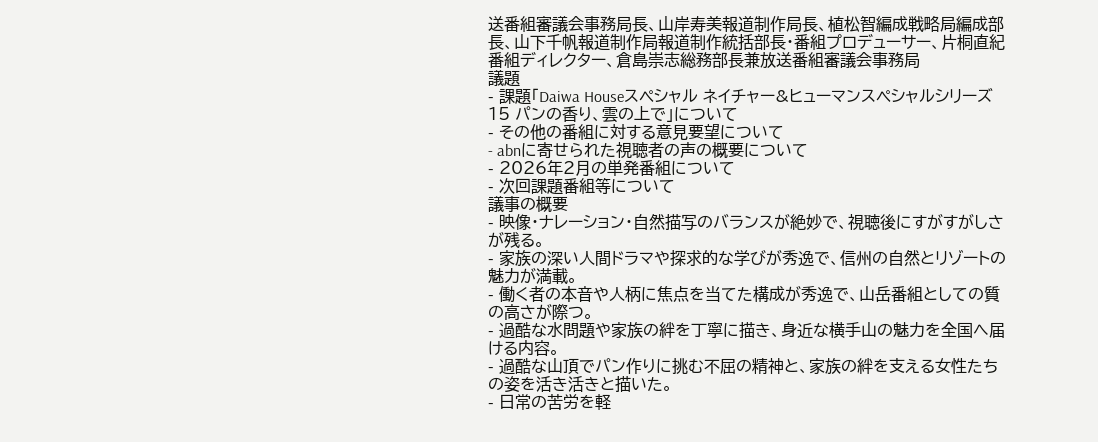送番組審議会事務局長、山岸寿美報道制作局長、植松智編成戦略局編成部長、山下千帆報道制作局報道制作統括部長・番組プロデューサー、片桐直紀番組ディレクター、倉島崇志総務部長兼放送番組審議会事務局
議題
- 課題「Daiwa Houseスペシャル ネイチャー&ヒューマンスペシャルシリーズ15 パンの香り、雲の上で」について
- その他の番組に対する意見要望について
- abnに寄せられた視聴者の声の概要について
- 2026年2月の単発番組について
- 次回課題番組等について
議事の概要
- 映像・ナレーション・自然描写のバランスが絶妙で、視聴後にすがすがしさが残る。
- 家族の深い人間ドラマや探求的な学びが秀逸で、信州の自然とリゾートの魅力が満載。
- 働く者の本音や人柄に焦点を当てた構成が秀逸で、山岳番組としての質の高さが際つ。
- 過酷な水問題や家族の絆を丁寧に描き、身近な横手山の魅力を全国へ届ける内容。
- 過酷な山頂でパン作りに挑む不屈の精神と、家族の絆を支える女性たちの姿を活き活きと描いた。
- 日常の苦労を軽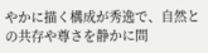やかに描く構成が秀逸で、自然との共存や尊さを静かに問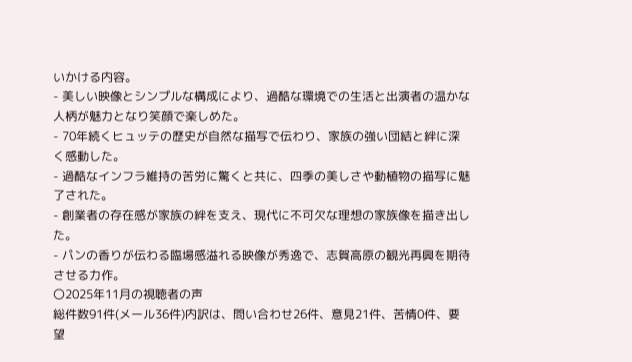いかける内容。
- 美しい映像とシンプルな構成により、過酷な環境での生活と出演者の温かな人柄が魅力となり笑顔で楽しめた。
- 70年続くヒュッテの歴史が自然な描写で伝わり、家族の強い団結と絆に深く感動した。
- 過酷なインフラ維持の苦労に驚くと共に、四季の美しさや動植物の描写に魅了された。
- 創業者の存在感が家族の絆を支え、現代に不可欠な理想の家族像を描き出した。
- パンの香りが伝わる臨場感溢れる映像が秀逸で、志賀高原の観光再興を期待させる力作。
〇2025年11月の視聴者の声
総件数91件(メール36件)内訳は、問い合わせ26件、意見21件、苦情0件、要望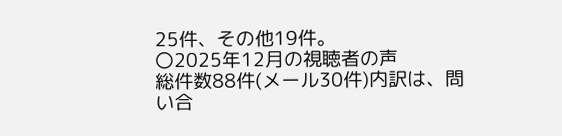25件、その他19件。
〇2025年12月の視聴者の声
総件数88件(メール30件)内訳は、問い合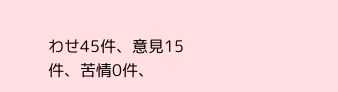わせ45件、意見15件、苦情0件、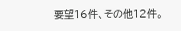要望16件、その他12件。